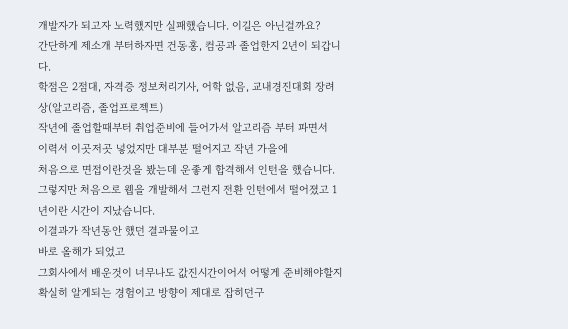개발자가 되고자 노력했지만 실패했습니다. 이길은 아닌걸까요?
간단하게 제소개 부터하자면 건동홍, 컴공과 졸업한지 2년이 되갑니다.
학점은 2점대, 자격증 정보처리기사, 어학 없음, 교내경진대회 장려상(알고리즘, 졸업프로젝트)
작년에 졸업할때부터 취업준비에 들어가서 알고리즘 부터 파면서
이력서 이곳저곳 넣었지만 대부분 떨어지고 작년 가을에
처음으로 면접이란것을 봤는데 운좋게 합격해서 인턴을 했습니다.
그렇지만 처음으로 웹을 개발해서 그런지 전환 인턴에서 떨어졌고 1년이란 시간이 지났습니다.
이결과가 작년동안 했던 결과물이고
바로 올해가 되었고
그회사에서 배운것이 너무나도 값진시간이어서 어떻게 준비해야할지 확실히 알게되는 경험이고 방향이 제대로 잡히던구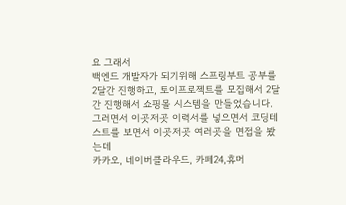요 그래서
백엔드 개발자가 되기위해 스프링부트 공부를 2달간 진행하고, 토이프로젝트를 모집해서 2달간 진행해서 쇼핑몰 시스템을 만들었습니다.
그러면서 이곳저곳 이력서를 넣으면서 코딩테스트를 보면서 이곳저곳 여러곳을 면접을 봤는데
카카오, 네이버클라우드, 카페24,휴머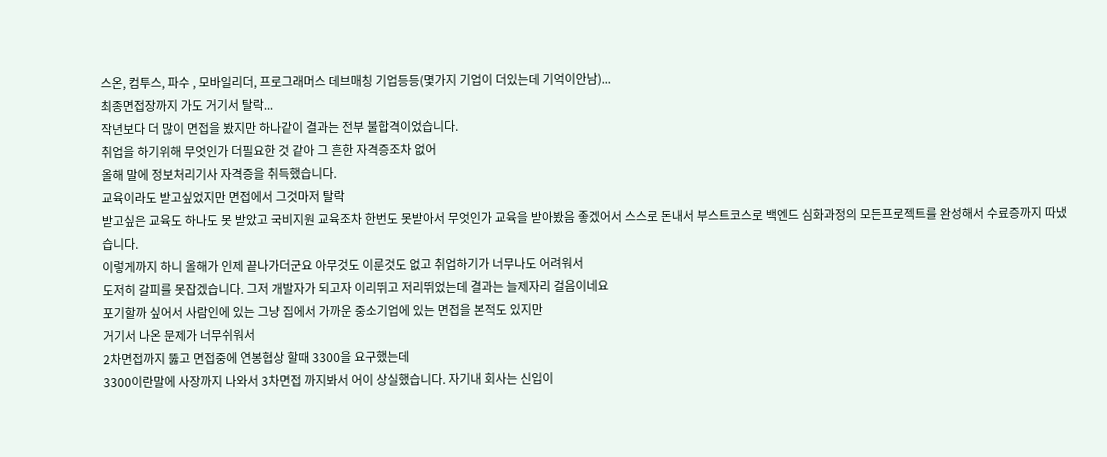스온, 컴투스, 파수 , 모바일리더, 프로그래머스 데브매칭 기업등등(몇가지 기업이 더있는데 기억이안남)...
최종면접장까지 가도 거기서 탈락...
작년보다 더 많이 면접을 봤지만 하나같이 결과는 전부 불합격이었습니다.
취업을 하기위해 무엇인가 더필요한 것 같아 그 흔한 자격증조차 없어
올해 말에 정보처리기사 자격증을 취득했습니다.
교육이라도 받고싶었지만 면접에서 그것마저 탈락
받고싶은 교육도 하나도 못 받았고 국비지원 교육조차 한번도 못받아서 무엇인가 교육을 받아봤음 좋겠어서 스스로 돈내서 부스트코스로 백엔드 심화과정의 모든프로젝트를 완성해서 수료증까지 따냈습니다.
이렇게까지 하니 올해가 인제 끝나가더군요 아무것도 이룬것도 없고 취업하기가 너무나도 어려워서
도저히 갈피를 못잡겠습니다. 그저 개발자가 되고자 이리뛰고 저리뛰었는데 결과는 늘제자리 걸음이네요
포기할까 싶어서 사람인에 있는 그냥 집에서 가까운 중소기업에 있는 면접을 본적도 있지만
거기서 나온 문제가 너무쉬워서
2차면접까지 뚫고 면접중에 연봉협상 할때 3300을 요구했는데
3300이란말에 사장까지 나와서 3차면접 까지봐서 어이 상실했습니다. 자기내 회사는 신입이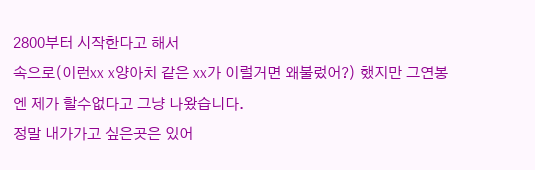2800부터 시작한다고 해서
속으로(이런xx x양아치 같은 xx가 이럴거면 왜불렀어?) 했지만 그연봉엔 제가 할수없다고 그냥 나왔습니다.
정말 내가가고 싶은곳은 있어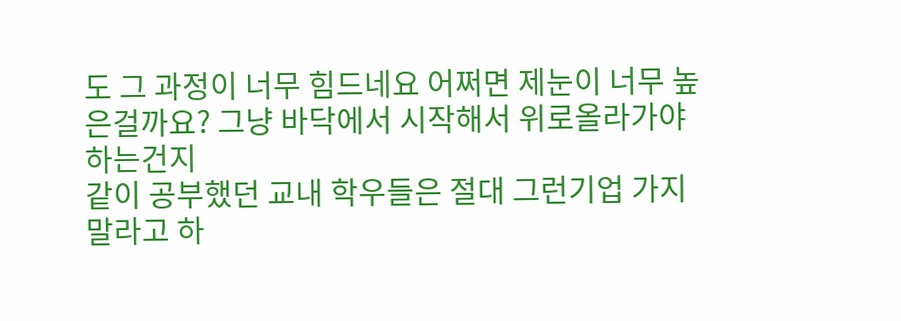도 그 과정이 너무 힘드네요 어쩌면 제눈이 너무 높은걸까요? 그냥 바닥에서 시작해서 위로올라가야하는건지
같이 공부했던 교내 학우들은 절대 그런기업 가지말라고 하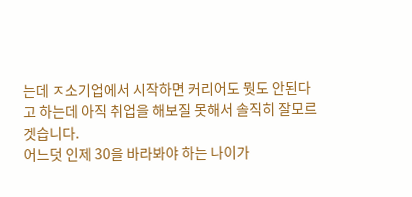는데 ㅈ소기업에서 시작하면 커리어도 뭣도 안된다고 하는데 아직 취업을 해보질 못해서 솔직히 잘모르겟습니다.
어느덧 인제 30을 바라봐야 하는 나이가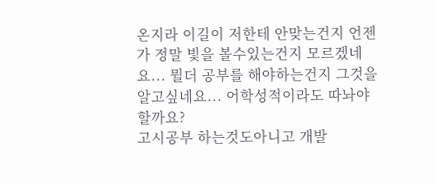온지라 이길이 저한테 안맞는건지 언젠가 정말 빛을 볼수있는건지 모르겠네요... 뭘더 공부를 해야하는건지 그것을 알고싶네요... 어학성적이라도 따놔야할까요?
고시공부 하는것도아니고 개발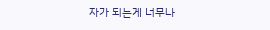자가 되는게 너무나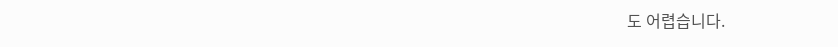도 어렵습니다.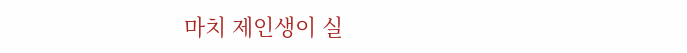마치 제인생이 실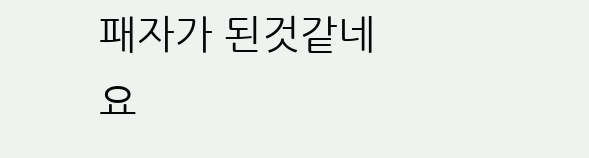패자가 된것같네요